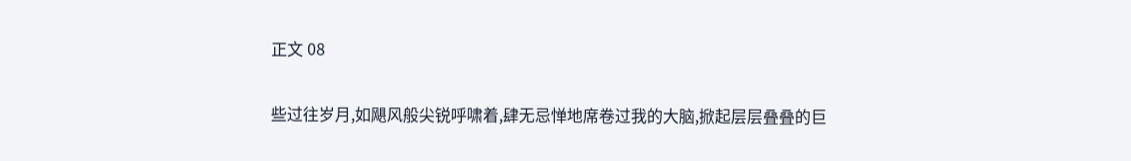正文 08

些过往岁月,如飓风般尖锐呼啸着,肆无忌惮地席卷过我的大脑,掀起层层叠叠的巨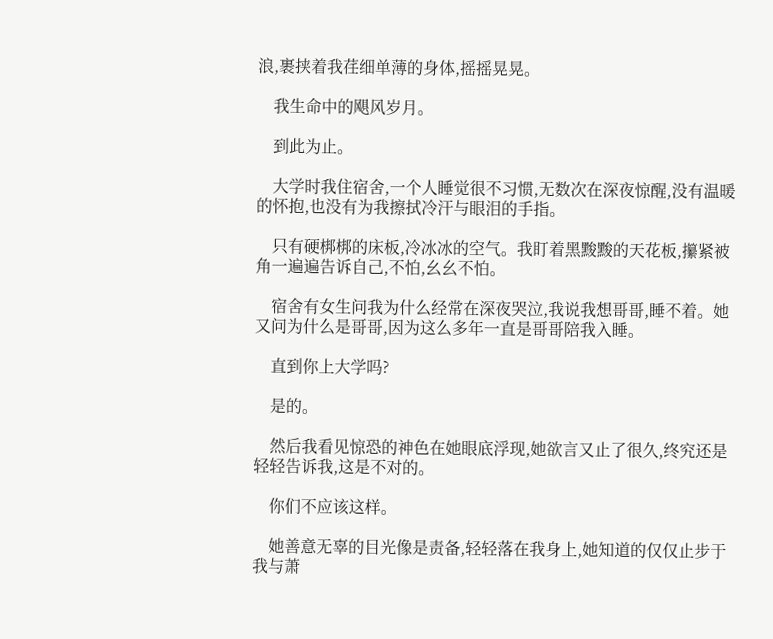浪,裹挟着我荏细单薄的身体,摇摇晃晃。

    我生命中的飓风岁月。

    到此为止。

    大学时我住宿舍,一个人睡觉很不习惯,无数次在深夜惊醒,没有温暖的怀抱,也没有为我擦拭冷汗与眼泪的手指。

    只有硬梆梆的床板,冷冰冰的空气。我盯着黑黢黢的天花板,攥紧被角一遍遍告诉自己,不怕,幺幺不怕。

    宿舍有女生问我为什么经常在深夜哭泣,我说我想哥哥,睡不着。她又问为什么是哥哥,因为这么多年一直是哥哥陪我入睡。

    直到你上大学吗?

    是的。

    然后我看见惊恐的神色在她眼底浮现,她欲言又止了很久,终究还是轻轻告诉我,这是不对的。

    你们不应该这样。

    她善意无辜的目光像是责备,轻轻落在我身上,她知道的仅仅止步于我与萧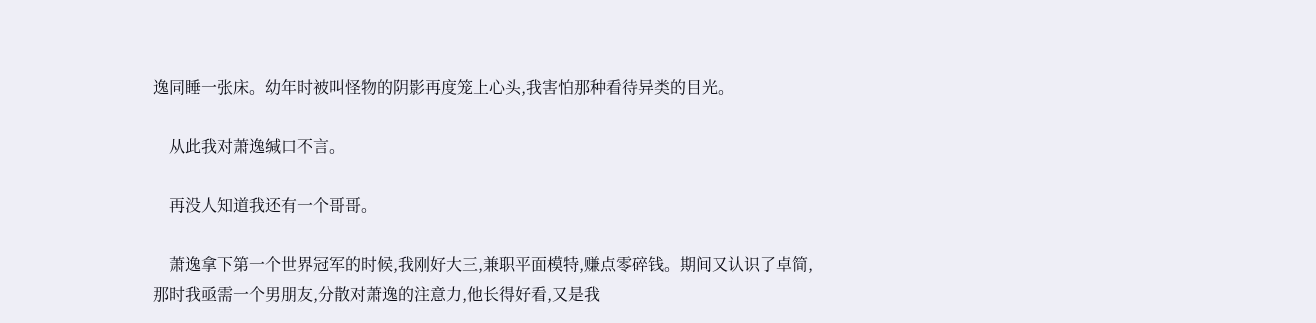逸同睡一张床。幼年时被叫怪物的阴影再度笼上心头,我害怕那种看待异类的目光。

    从此我对萧逸缄口不言。

    再没人知道我还有一个哥哥。

    萧逸拿下第一个世界冠军的时候,我刚好大三,兼职平面模特,赚点零碎钱。期间又认识了卓简,那时我亟需一个男朋友,分散对萧逸的注意力,他长得好看,又是我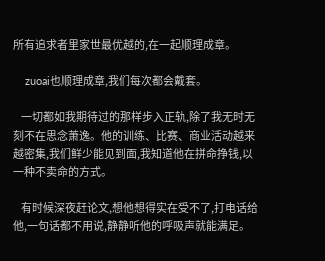所有追求者里家世最优越的,在一起顺理成章。

    zuoai也顺理成章,我们每次都会戴套。

    一切都如我期待过的那样步入正轨,除了我无时无刻不在思念萧逸。他的训练、比赛、商业活动越来越密集,我们鲜少能见到面,我知道他在拼命挣钱,以一种不卖命的方式。

    有时候深夜赶论文,想他想得实在受不了,打电话给他,一句话都不用说,静静听他的呼吸声就能满足。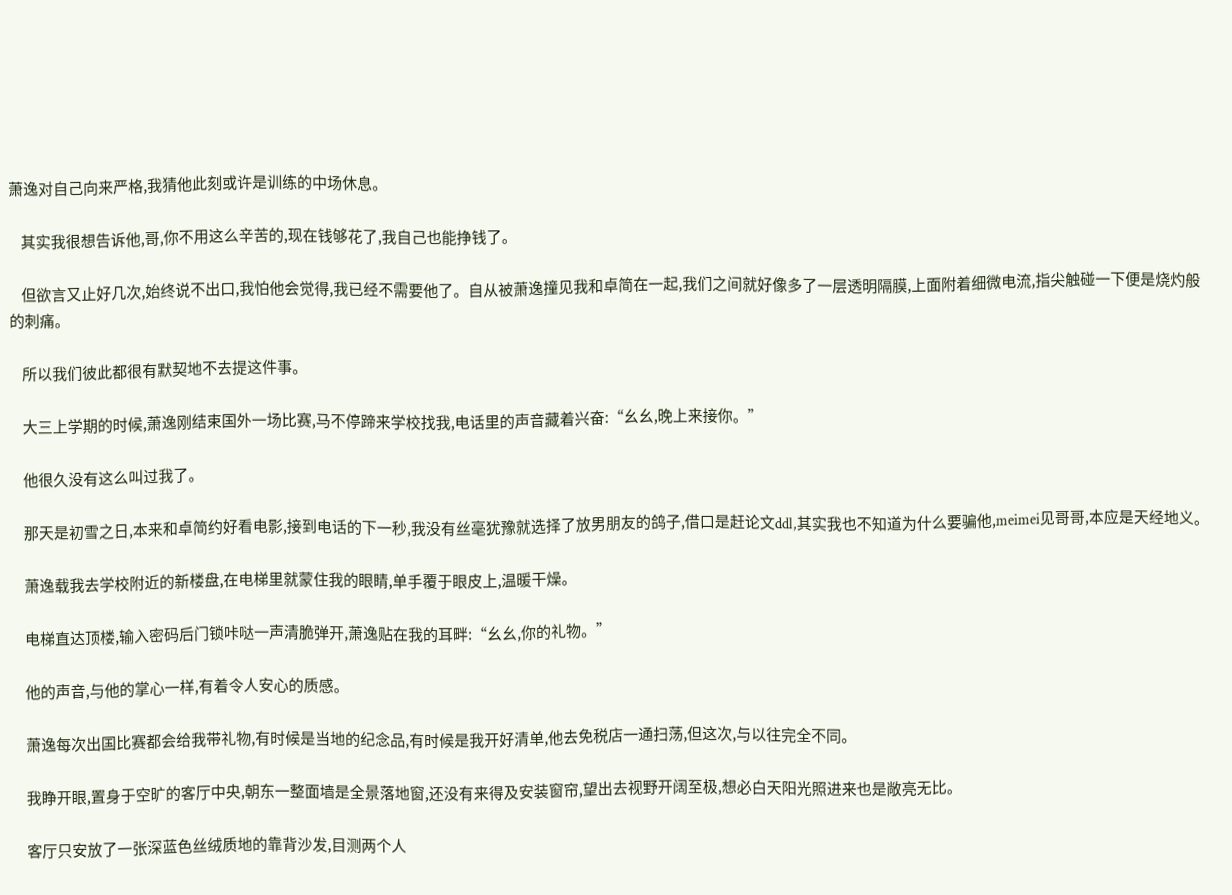萧逸对自己向来严格,我猜他此刻或许是训练的中场休息。

    其实我很想告诉他,哥,你不用这么辛苦的,现在钱够花了,我自己也能挣钱了。

    但欲言又止好几次,始终说不出口,我怕他会觉得,我已经不需要他了。自从被萧逸撞见我和卓简在一起,我们之间就好像多了一层透明隔膜,上面附着细微电流,指尖触碰一下便是烧灼般的刺痛。

    所以我们彼此都很有默契地不去提这件事。

    大三上学期的时候,萧逸刚结束国外一场比赛,马不停蹄来学校找我,电话里的声音藏着兴奋:“幺幺,晚上来接你。”

    他很久没有这么叫过我了。

    那天是初雪之日,本来和卓简约好看电影,接到电话的下一秒,我没有丝毫犹豫就选择了放男朋友的鸽子,借口是赶论文ddl,其实我也不知道为什么要骗他,meimei见哥哥,本应是天经地义。

    萧逸载我去学校附近的新楼盘,在电梯里就蒙住我的眼睛,单手覆于眼皮上,温暖干燥。

    电梯直达顶楼,输入密码后门锁咔哒一声清脆弹开,萧逸贴在我的耳畔:“幺幺,你的礼物。”

    他的声音,与他的掌心一样,有着令人安心的质感。

    萧逸每次出国比赛都会给我带礼物,有时候是当地的纪念品,有时候是我开好清单,他去免税店一通扫荡,但这次,与以往完全不同。

    我睁开眼,置身于空旷的客厅中央,朝东一整面墙是全景落地窗,还没有来得及安装窗帘,望出去视野开阔至极,想必白天阳光照进来也是敞亮无比。

    客厅只安放了一张深蓝色丝绒质地的靠背沙发,目测两个人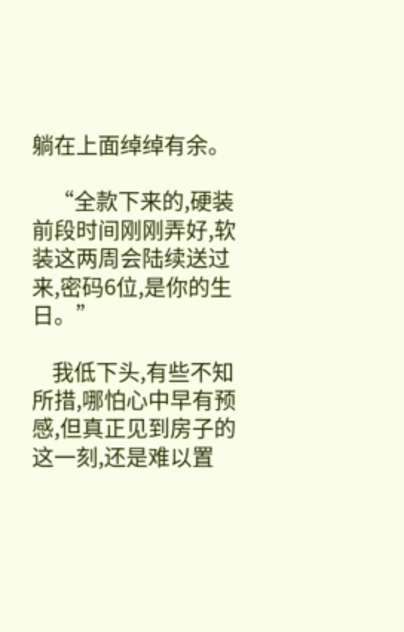躺在上面绰绰有余。

    “全款下来的,硬装前段时间刚刚弄好,软装这两周会陆续送过来,密码6位,是你的生日。”

    我低下头,有些不知所措,哪怕心中早有预感,但真正见到房子的这一刻,还是难以置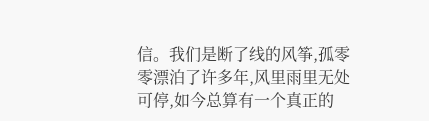信。我们是断了线的风筝,孤零零漂泊了许多年,风里雨里无处可停,如今总算有一个真正的